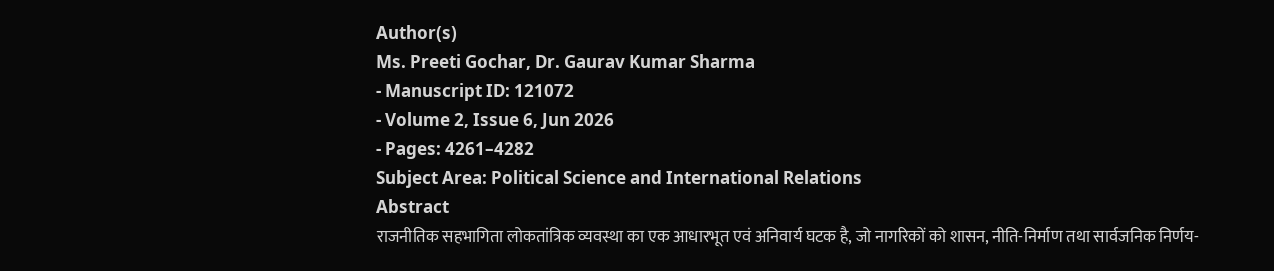Author(s)
Ms. Preeti Gochar, Dr. Gaurav Kumar Sharma
- Manuscript ID: 121072
- Volume 2, Issue 6, Jun 2026
- Pages: 4261–4282
Subject Area: Political Science and International Relations
Abstract
राजनीतिक सहभागिता लोकतांत्रिक व्यवस्था का एक आधारभूत एवं अनिवार्य घटक है, जो नागरिकों को शासन, नीति-निर्माण तथा सार्वजनिक निर्णय-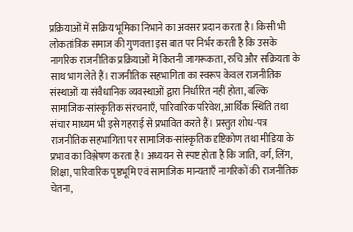प्रक्रियाओं में सक्रिय भूमिका निभाने का अवसर प्रदान करता है। किसी भी लोकतांत्रिक समाज की गुणवत्ता इस बात पर निर्भर करती है कि उसके नागरिक राजनीतिक प्रक्रियाओं में कितनी जागरूकता, रुचि और सक्रियता के साथ भाग लेते हैं। राजनीतिक सहभागिता का स्वरूप केवल राजनीतिक संस्थाओं या संवैधानिक व्यवस्थाओं द्वारा निर्धारित नहीं होता, बल्कि सामाजिक-सांस्कृतिक संरचनाएँ, पारिवारिक परिवेश, आर्थिक स्थिति तथा संचार माध्यम भी इसे गहराई से प्रभावित करते हैं। प्रस्तुत शोध-पत्र राजनीतिक सहभागिता पर सामाजिक-सांस्कृतिक दृष्टिकोण तथा मीडिया के प्रभाव का विश्लेषण करता है। अध्ययन से स्पष्ट होता है कि जाति, वर्ग, लिंग, शिक्षा, पारिवारिक पृष्ठभूमि एवं सामाजिक मान्यताएँ नागरिकों की राजनीतिक चेतना,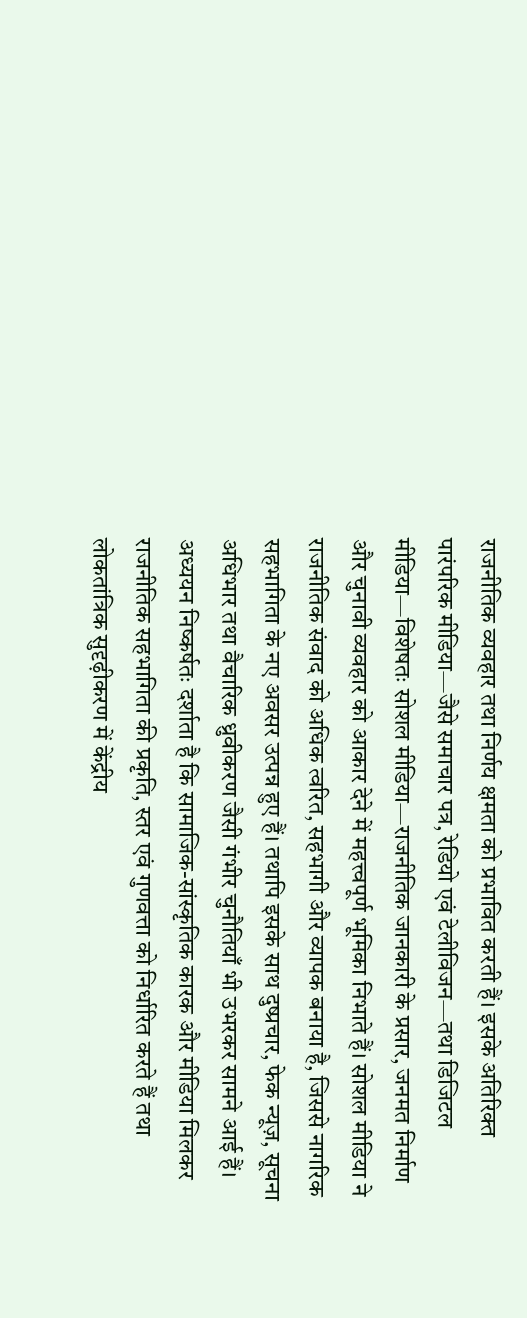राजनीतिक व्यवहार तथा निर्णय क्षमता को प्रभावित करती हैं। इसके अतिरिक्त पारंपरिक मीडिया—जैसे समाचार पत्र, रेडियो एवं टेलीविजन—तथा डिजिटल मीडिया—विशेषतः सोशल मीडिया—राजनीतिक जानकारी के प्रसार, जनमत निर्माण और चुनावी व्यवहार को आकार देने में महत्त्वपूर्ण भूमिका निभाते हैं। सोशल मीडिया ने राजनीतिक संवाद को अधिक त्वरित, सहभागी और व्यापक बनाया है, जिससे नागरिक सहभागिता के नए अवसर उत्पन्न हुए हैं। तथापि इसके साथ दुष्प्रचार, फेक न्यूज़, सूचना अधिभार तथा वैचारिक ध्रुवीकरण जैसी गंभीर चुनौतियाँ भी उभरकर सामने आई हैं। अध्ययन निष्कर्षतः दर्शाता है कि सामाजिक-सांस्कृतिक कारक और मीडिया मिलकर राजनीतिक सहभागिता की प्रकृति, स्तर एवं गुणवत्ता को निर्धारित करते हैं तथा लोकतांत्रिक सुदृढ़ीकरण में केंद्रीय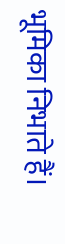भूमिका निभाते हैं।